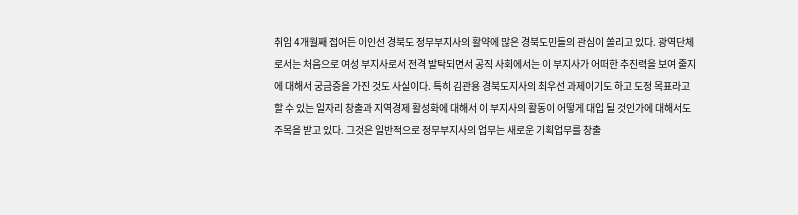취임 4개월째 접어든 이인선 경북도 정무부지사의 활약에 많은 경북도민들의 관심이 쏠리고 있다. 광역단체로서는 처음으로 여성 부지사로서 전격 발탁되면서 공직 사회에서는 이 부지사가 어떠한 추진력을 보여 줄지에 대해서 궁금증을 가진 것도 사실이다. 특히 김관용 경북도지사의 최우선 과제이기도 하고 도정 목표라고 할 수 있는 일자리 창출과 지역경제 활성화에 대해서 이 부지사의 활동이 어떻게 대입 될 것인가에 대해서도 주목을 받고 있다. 그것은 일반적으로 정무부지사의 업무는 새로운 기획업무를 창출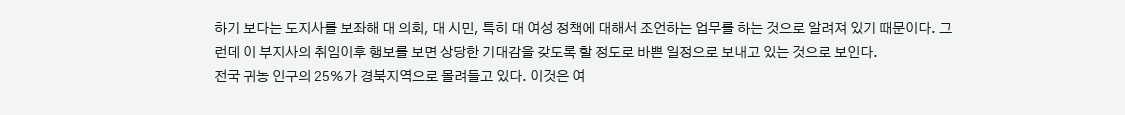하기 보다는 도지사를 보좌해 대 의회, 대 시민, 특히 대 여성 정책에 대해서 조언하는 업무를 하는 것으로 알려져 있기 때문이다. 그런데 이 부지사의 취임이후 행보를 보면 상당한 기대감을 갖도록 할 정도로 바쁜 일정으로 보내고 있는 것으로 보인다.
전국 귀농 인구의 25%가 경북지역으로 몰려들고 있다. 이것은 여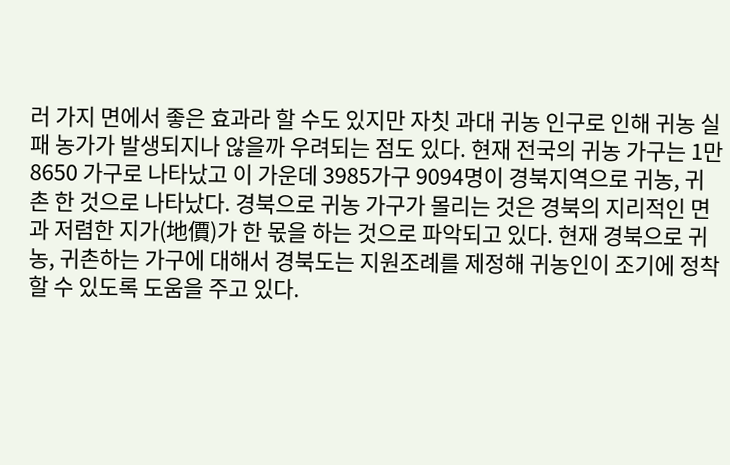러 가지 면에서 좋은 효과라 할 수도 있지만 자칫 과대 귀농 인구로 인해 귀농 실패 농가가 발생되지나 않을까 우려되는 점도 있다. 현재 전국의 귀농 가구는 1만8650 가구로 나타났고 이 가운데 3985가구 9094명이 경북지역으로 귀농, 귀촌 한 것으로 나타났다. 경북으로 귀농 가구가 몰리는 것은 경북의 지리적인 면과 저렴한 지가(地價)가 한 몫을 하는 것으로 파악되고 있다. 현재 경북으로 귀농, 귀촌하는 가구에 대해서 경북도는 지원조례를 제정해 귀농인이 조기에 정착할 수 있도록 도움을 주고 있다.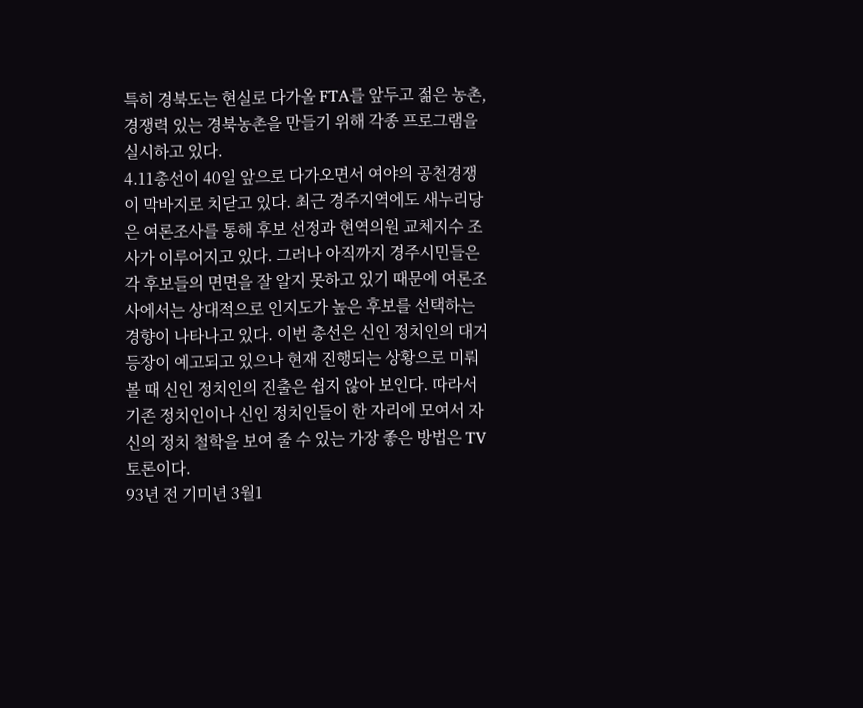특히 경북도는 현실로 다가올 FTA를 앞두고 젊은 농촌, 경쟁력 있는 경북농촌을 만들기 위해 각종 프로그램을 실시하고 있다.
4.11총선이 40일 앞으로 다가오면서 여야의 공천경쟁이 막바지로 치닫고 있다. 최근 경주지역에도 새누리당은 여론조사를 통해 후보 선정과 현역의원 교체지수 조사가 이루어지고 있다. 그러나 아직까지 경주시민들은 각 후보들의 면면을 잘 알지 못하고 있기 때문에 여론조사에서는 상대적으로 인지도가 높은 후보를 선택하는 경향이 나타나고 있다. 이번 총선은 신인 정치인의 대거 등장이 예고되고 있으나 현재 진행되는 상황으로 미뤄볼 때 신인 정치인의 진출은 쉽지 않아 보인다. 따라서 기존 정치인이나 신인 정치인들이 한 자리에 모여서 자신의 정치 철학을 보여 줄 수 있는 가장 좋은 방법은 TV 토론이다.
93년 전 기미년 3월1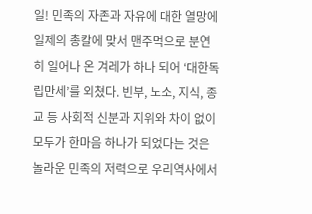일! 민족의 자존과 자유에 대한 열망에 일제의 총칼에 맞서 맨주먹으로 분연히 일어나 온 겨레가 하나 되어 ‘대한독립만세’를 외쳤다. 빈부, 노소, 지식, 종교 등 사회적 신분과 지위와 차이 없이 모두가 한마음 하나가 되었다는 것은 놀라운 민족의 저력으로 우리역사에서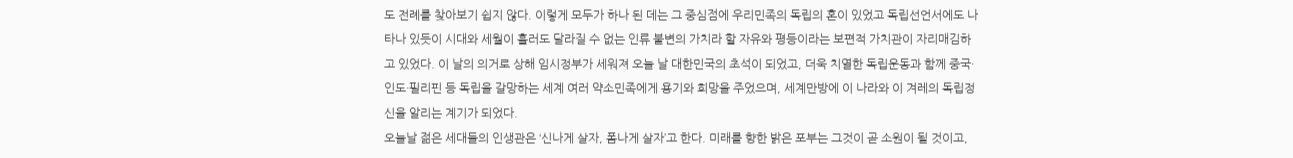도 전례를 찾아보기 쉽지 않다. 이렇게 모두가 하나 된 데는 그 중심점에 우리민족의 독립의 혼이 있었고 독립선언서에도 나타나 있듯이 시대와 세월이 흘러도 달라질 수 없는 인류 불변의 가치라 할 자유와 평등이라는 보편적 가치관이 자리매김하고 있었다. 이 날의 의거로 상해 임시정부가 세워져 오늘 날 대한민국의 초석이 되었고, 더욱 치열한 독립운동과 함께 중국·인도·필리핀 등 독립을 갈망하는 세계 여러 약소민족에게 용기와 희망을 주었으며, 세계만방에 이 나라와 이 겨레의 독립정신을 알리는 계기가 되었다.
오늘날 젊은 세대들의 인생관은 ‘신나게 살자, 폼나게 살자’고 한다. 미래를 향한 밝은 포부는 그것이 곧 소원이 될 것이고,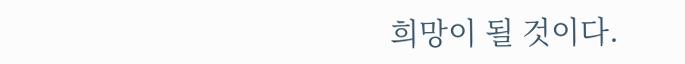희망이 될 것이다.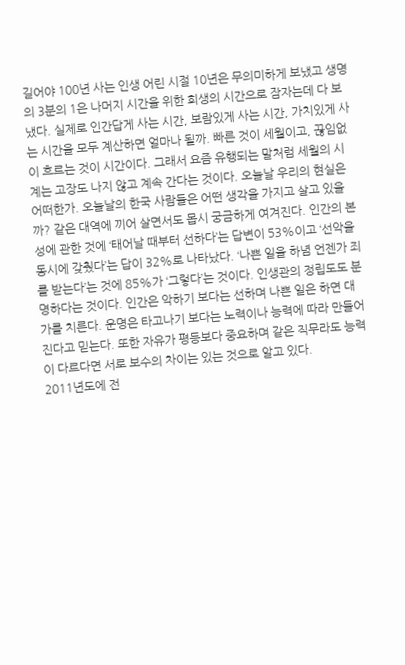길어야 100년 사는 인생 어린 시절 10년은 무의미하게 보냈고 생명의 3분의 1은 나머지 시간을 위한 희생의 시간으로 잠자는데 다 보냈다. 실제로 인간답게 사는 시간, 보람있게 사는 시간, 가치있게 사는 시간을 모두 계산하면 얼마나 될까. 빠른 것이 세월이고, 끊임없이 흐르는 것이 시간이다. 그래서 요즘 유행되는 말처럼 세월의 시계는 고장도 나지 않고 계속 간다는 것이다. 오늘날 우리의 현실은 어떠한가. 오늘날의 한국 사람들은 어떤 생각을 가지고 살고 있을까? 같은 대역에 끼어 살면서도 몹시 궁금하게 여겨진다. 인간의 본성에 관한 것에 ‘태어날 때부터 선하다’는 답변이 53%이고 ‘선악을 동시에 갖췄다’는 답이 32%로 나타났다. ‘나쁜 일을 하념 언젠가 죄를 받는다’는 것에 85%가 ‘그렇다’는 것이다. 인생관의 정립도도 분명하다는 것이다. 인간은 악하기 보다는 선하며 나쁜 일은 하면 대가를 치른다. 운명은 타고나기 보다는 노력이나 능력에 따라 만들어진다고 믿는다. 또한 자유가 평등보다 중요하며 같은 직무라도 능력이 다르다면 서로 보수의 차이는 있는 것으로 알고 있다.
2011년도에 전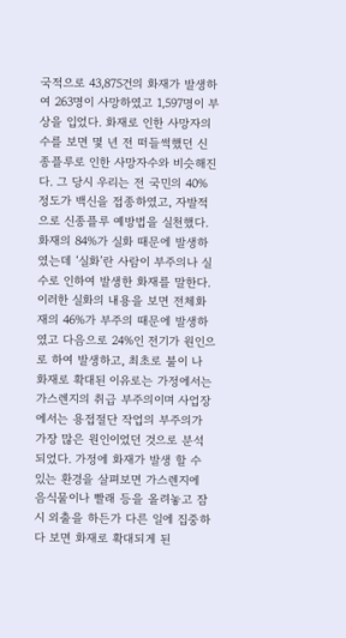국적으로 43,875건의 화재가 발생하여 263명이 사망하였고 1,597명이 부상을 입었다. 화재로 인한 사망자의 수를 보면 몇 년 전 떠들썩했던 신종플루로 인한 사망자수와 비슷해진다. 그 당시 우리는 전 국민의 40%정도가 백신을 접종하였고, 자발적으로 신종플루 예방법을 실천했다. 화재의 84%가 실화 때문에 발생하였는데 ‘실화’란 사람이 부주의나 실수로 인하여 발생한 화재를 말한다. 이러한 실화의 내용을 보면 전체화재의 46%가 부주의 때문에 발생하였고 다음으로 24%인 전기가 원인으로 하여 발생하고, 최초로 불이 나 화재로 확대된 이유로는 가정에서는 가스렌지의 취급 부주의이며 사업장에서는 용접절단 작업의 부주의가 가장 많은 원인이었던 것으로 분석되었다. 가정에 화재가 발생 할 수 있는 환경을 살펴보면 가스렌지에 음식물이나 빨래 등을 올려놓고 잠시 외출을 하든가 다른 일에 집중하다 보면 화재로 확대되게 된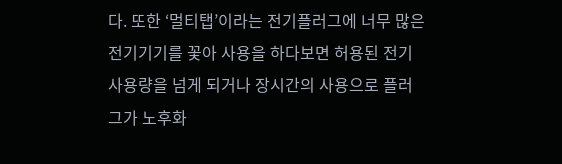다. 또한 ‘멀티탭’이라는 전기플러그에 너무 많은 전기기기를 꽃아 사용을 하다보면 허용된 전기사용량을 넘게 되거나 장시간의 사용으로 플러그가 노후화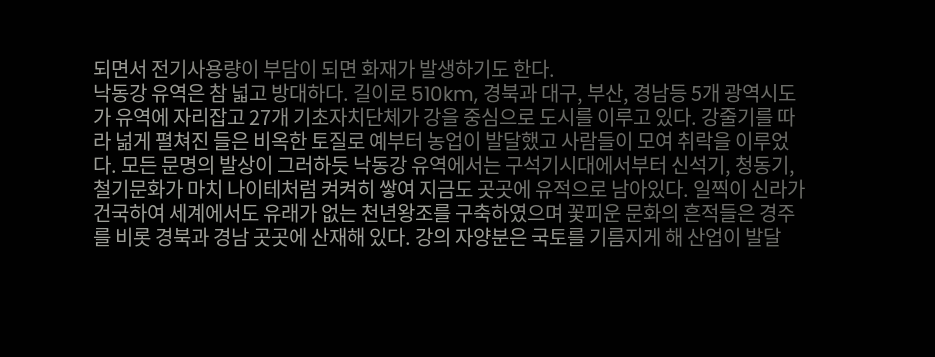되면서 전기사용량이 부담이 되면 화재가 발생하기도 한다.
낙동강 유역은 참 넓고 방대하다. 길이로 510km, 경북과 대구, 부산, 경남등 5개 광역시도가 유역에 자리잡고 27개 기초자치단체가 강을 중심으로 도시를 이루고 있다. 강줄기를 따라 넒게 펼쳐진 들은 비옥한 토질로 예부터 농업이 발달했고 사람들이 모여 취락을 이루었다. 모든 문명의 발상이 그러하듯 낙동강 유역에서는 구석기시대에서부터 신석기, 청동기, 철기문화가 마치 나이테처럼 켜켜히 쌓여 지금도 곳곳에 유적으로 남아있다. 일찍이 신라가 건국하여 세계에서도 유래가 없는 천년왕조를 구축하였으며 꽃피운 문화의 흔적들은 경주를 비롯 경북과 경남 곳곳에 산재해 있다. 강의 자양분은 국토를 기름지게 해 산업이 발달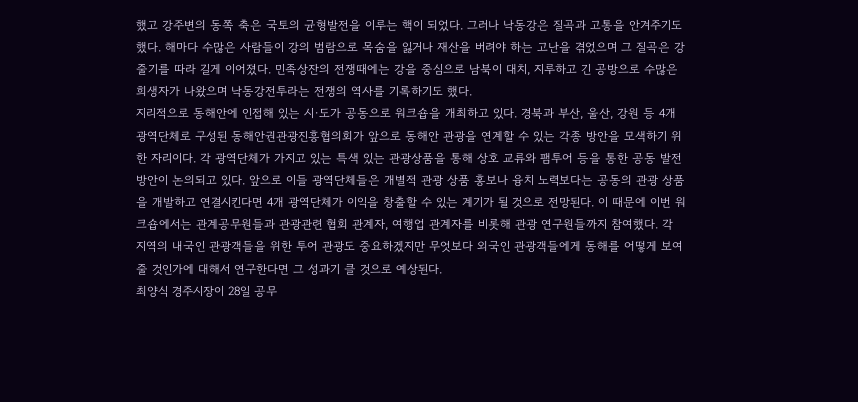했고 강주변의 동쪽 축은 국토의 균형발전을 이루는 핵이 되었다. 그러나 낙동강은 질곡과 고통을 안겨주기도 했다. 해마다 수많은 사람들이 강의 범람으로 목숨을 잃거나 재산을 버려야 하는 고난을 겪었으며 그 질곡은 강줄기를 따라 길게 이어졌다. 민족상잔의 전쟁때에는 강을 중심으로 남북이 대치, 지루하고 긴 공방으로 수많은 희생자가 나왔으며 낙동강전투라는 전쟁의 역사를 기록하기도 했다.
지리적으로 동해안에 인접해 있는 시·도가 공동으로 워크숍을 개최하고 있다. 경북과 부산, 울산, 강원 등 4개 광역단체로 구성된 동해안권관광진흥협의회가 앞으로 동해안 관광을 연계할 수 있는 각종 방안을 모색하기 위한 자리이다. 각 광역단체가 가지고 있는 특색 있는 관광상품을 통해 상호 교류와 팸투어 등을 통한 공동 발전 방안이 논의되고 있다. 앞으로 이들 광역단체들은 개별적 관광 상품 홍보나 융치 노력보다는 공동의 관광 상품을 개발하고 연결시킨다면 4개 광역단체가 이익을 창출할 수 있는 계기가 될 것으로 전망된다. 이 때문에 이번 워크숍에서는 관계공무원들과 관광관련 협회 관계자, 여행업 관계자를 비롯해 관광 연구원들까지 참여했다. 각 지역의 내국인 관광객들을 위한 투어 관광도 중요하겠지만 무엇보다 외국인 관광객들에게 동해를 어떻게 보여 줄 것인가에 대해서 연구한다면 그 성과기 클 것으로 예상된다.
최양식 경주시장이 28일 공무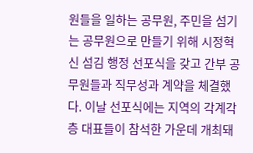원들을 일하는 공무원, 주민을 섬기는 공무원으로 만들기 위해 시정혁신 섬김 행정 선포식을 갖고 간부 공무원들과 직무성과 계약을 체결했다. 이날 선포식에는 지역의 각계각층 대표들이 참석한 가운데 개최돼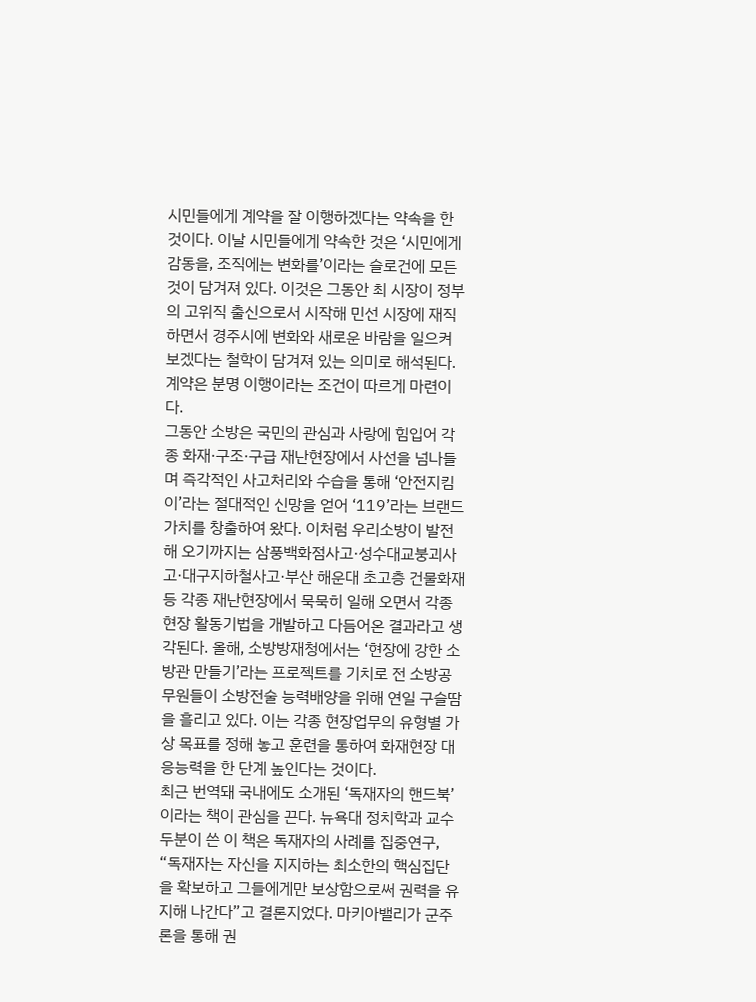시민들에게 계약을 잘 이행하겠다는 약속을 한 것이다. 이날 시민들에게 약속한 것은 ‘시민에게 감동을, 조직에는 변화를’이라는 슬로건에 모든 것이 담겨져 있다. 이것은 그동안 최 시장이 정부의 고위직 출신으로서 시작해 민선 시장에 재직하면서 경주시에 변화와 새로운 바람을 일으켜 보겠다는 철학이 담겨져 있는 의미로 해석된다. 계약은 분명 이행이라는 조건이 따르게 마련이다.
그동안 소방은 국민의 관심과 사랑에 힘입어 각종 화재·구조·구급 재난현장에서 사선을 넘나들며 즉각적인 사고처리와 수습을 통해 ‘안전지킴이’라는 절대적인 신망을 얻어 ‘119’라는 브랜드 가치를 창출하여 왔다. 이처럼 우리소방이 발전해 오기까지는 삼풍백화점사고·성수대교붕괴사고·대구지하철사고·부산 해운대 초고층 건물화재 등 각종 재난현장에서 묵묵히 일해 오면서 각종 현장 활동기법을 개발하고 다듬어온 결과라고 생각된다. 올해, 소방방재청에서는 ‘현장에 강한 소방관 만들기’라는 프로젝트를 기치로 전 소방공무원들이 소방전술 능력배양을 위해 연일 구슬땀을 흘리고 있다. 이는 각종 현장업무의 유형별 가상 목표를 정해 놓고 훈련을 통하여 화재현장 대응능력을 한 단계 높인다는 것이다.
최근 번역돼 국내에도 소개된 ‘독재자의 핸드북’이라는 책이 관심을 끈다. 뉴욕대 정치학과 교수 두분이 쓴 이 책은 독재자의 사례를 집중연구, “독재자는 자신을 지지하는 최소한의 핵심집단을 확보하고 그들에게만 보상함으로써 권력을 유지해 나간다”고 결론지었다. 마키아밸리가 군주론을 통해 권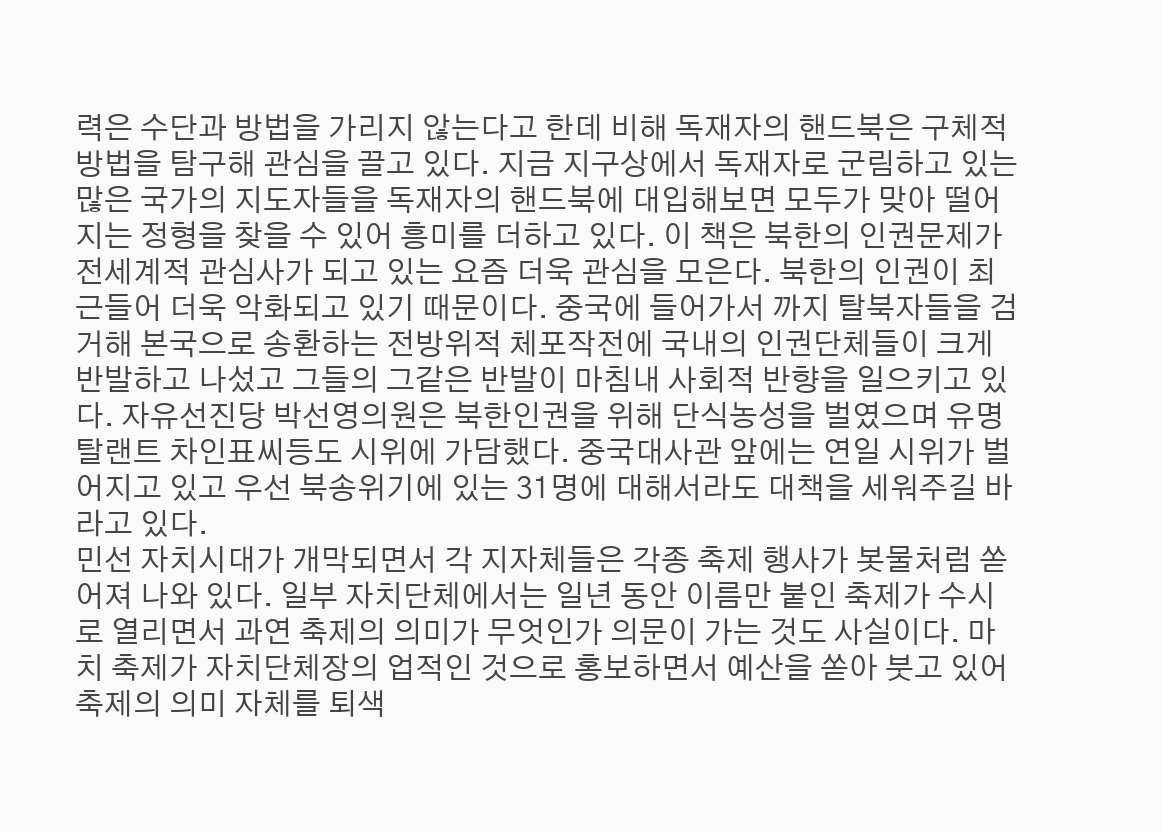력은 수단과 방법을 가리지 않는다고 한데 비해 독재자의 핸드북은 구체적 방법을 탐구해 관심을 끌고 있다. 지금 지구상에서 독재자로 군림하고 있는 많은 국가의 지도자들을 독재자의 핸드북에 대입해보면 모두가 맞아 떨어지는 정형을 찾을 수 있어 흥미를 더하고 있다. 이 책은 북한의 인권문제가 전세계적 관심사가 되고 있는 요즘 더욱 관심을 모은다. 북한의 인권이 최근들어 더욱 악화되고 있기 때문이다. 중국에 들어가서 까지 탈북자들을 검거해 본국으로 송환하는 전방위적 체포작전에 국내의 인권단체들이 크게 반발하고 나섰고 그들의 그같은 반발이 마침내 사회적 반향을 일으키고 있다. 자유선진당 박선영의원은 북한인권을 위해 단식농성을 벌였으며 유명탈랜트 차인표씨등도 시위에 가담했다. 중국대사관 앞에는 연일 시위가 벌어지고 있고 우선 북송위기에 있는 31명에 대해서라도 대책을 세워주길 바라고 있다.
민선 자치시대가 개막되면서 각 지자체들은 각종 축제 행사가 봇물처럼 쏟어져 나와 있다. 일부 자치단체에서는 일년 동안 이름만 붙인 축제가 수시로 열리면서 과연 축제의 의미가 무엇인가 의문이 가는 것도 사실이다. 마치 축제가 자치단체장의 업적인 것으로 홍보하면서 예산을 쏟아 붓고 있어 축제의 의미 자체를 퇴색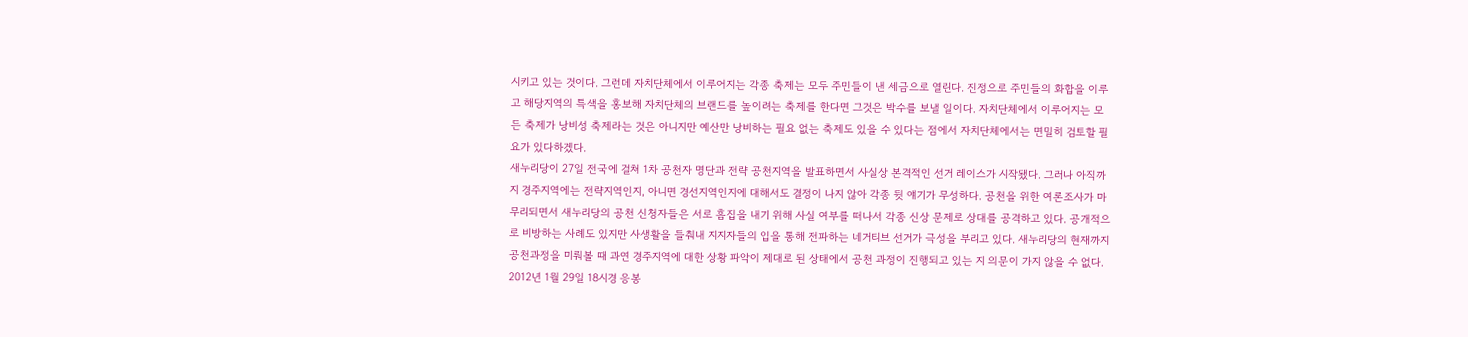시키고 있는 것이다. 그런데 자치단체에서 이루어지는 각종 축제는 모두 주민들이 낸 세금으로 열린다. 진정으로 주민들의 화합을 이루고 해당지역의 특색을 홍보해 자치단체의 브랜드를 높이려는 축제를 한다면 그것은 박수를 보낼 일이다. 자치단체에서 이루어지는 모든 축제가 낭비성 축제라는 것은 아니지만 예산만 낭비하는 필요 없는 축제도 있을 수 있다는 점에서 자치단체에서는 면밀히 검토할 필요가 있다하겠다.
새누리당이 27일 전국에 걸쳐 1차 공천자 명단과 전략 공천지역을 발표하면서 사실상 본격적인 선거 레이스가 시작됐다. 그러나 아직까지 경주지역에는 전략지역인지, 아니면 경선지역인지에 대해서도 결정이 나지 않아 각종 뒷 얘기가 무성하다. 공천을 위한 여론조사가 마무리되면서 새누리당의 공천 신청자들은 서로 흠집을 내기 위해 사실 여부를 떠나서 각종 신상 문제로 상대를 공격하고 있다. 공개적으로 비방하는 사례도 있지만 사생활을 들춰내 지지자들의 입을 통해 전파하는 네거티브 선거가 극성을 부리고 있다. 새누리당의 현재까지 공천과정을 미뤄볼 때 과연 경주지역에 대한 상황 파악이 제대로 된 상태에서 공천 과정이 진행되고 있는 지 의문이 가지 않을 수 없다.
2012년 1월 29일 18시경 응봉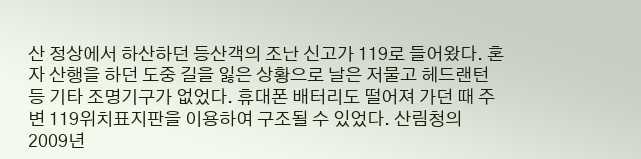산 정상에서 하산하던 등산객의 조난 신고가 119로 들어왔다. 혼자 산행을 하던 도중 길을 잃은 상황으로 날은 저물고 헤드랜턴 등 기타 조명기구가 없었다. 휴대폰 배터리도 떨어져 가던 때 주변 119위치표지판을 이용하여 구조될 수 있었다. 산림청의 2009년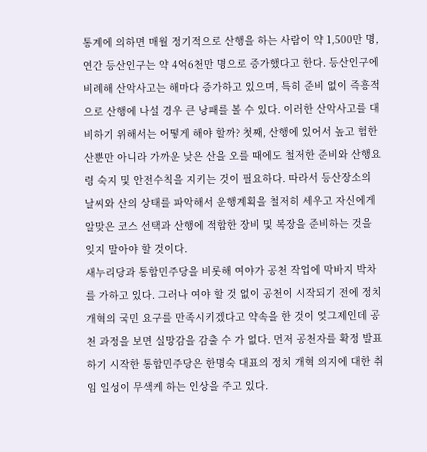통계에 의하면 매월 정기적으로 산행을 하는 사람이 약 1,500만 명, 연간 등산인구는 약 4억6천만 명으로 증가했다고 한다. 등산인구에 비례해 산악사고는 해마다 증가하고 있으며, 특히 준비 없이 즉흥적으로 산행에 나설 경우 큰 낭패를 볼 수 있다. 이러한 산악사고를 대비하기 위해서는 어떻게 해야 할까? 첫째, 산행에 있어서 높고 험한 산뿐만 아니라 가까운 낮은 산을 오를 때에도 철저한 준비와 산행요령 숙지 및 안전수칙을 지키는 것이 필요하다. 따라서 등산장소의 날씨와 산의 상태를 파악해서 운행계획을 철저히 세우고 자신에게 알맞은 코스 선택과 산행에 적합한 장비 및 복장을 준비하는 것을 잊지 말아야 할 것이다.
새누리당과 통합민주당을 비롯해 여야가 공천 작업에 막바지 박차를 가하고 있다. 그러나 여야 할 것 없이 공천이 시작되기 전에 정치개혁의 국민 요구를 만족시키겠다고 약속을 한 것이 엊그제인데 공천 과정을 보면 실망감을 감출 수 가 없다. 먼저 공천자를 확정 발표하기 시작한 통합민주당은 한명숙 대표의 정치 개혁 의지에 대한 취임 일성이 무색케 하는 인상을 주고 있다.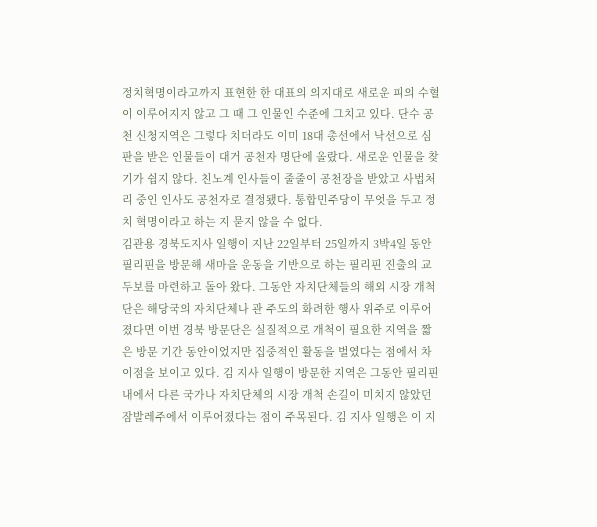정치혁명이라고까지 표현한 한 대표의 의지대로 새로운 피의 수혈이 이루어지지 않고 그 때 그 인물인 수준에 그치고 있다. 단수 공천 신청지역은 그렇다 치더라도 이미 18대 총선에서 낙선으로 심판을 받은 인물들이 대거 공천자 명단에 올랐다. 새로운 인물을 찾기가 쉽지 않다. 친노계 인사들이 줄줄이 공천장을 받았고 사법처리 중인 인사도 공천자로 결정됐다. 통합민주당이 무엇을 두고 정치 혁명이라고 하는 지 묻지 않을 수 없다.
김관용 경북도지사 일행이 지난 22일부터 25일까지 3박4일 동안 필리핀을 방문해 새마을 운동을 기반으로 하는 필리핀 진출의 교두보를 마련하고 돌아 왔다. 그동안 자치단체들의 해외 시장 개척단은 해당국의 자치단체나 관 주도의 화려한 행사 위주로 이루어졌다면 이번 경북 방문단은 실질적으로 개척이 필요한 지역을 짧은 방문 기간 동안이었지만 집중적인 활동을 벌였다는 점에서 차이점을 보이고 있다. 김 지사 일행이 방문한 지역은 그동안 필리핀 내에서 다른 국가나 자치단체의 시장 개척 손길이 미치지 않았던 잠발레주에서 이루어졌다는 점이 주목된다. 김 지사 일행은 이 지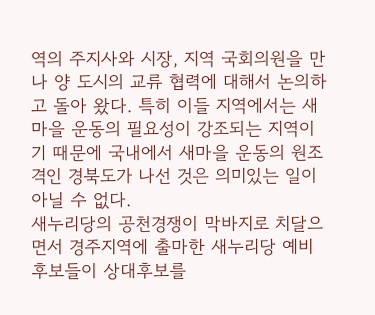역의 주지사와 시장, 지역 국회의원을 만나 양 도시의 교류 협력에 대해서 논의하고 돌아 왔다. 특히 이들 지역에서는 새마을 운동의 필요성이 강조되는 지역이기 때문에 국내에서 새마을 운동의 원조격인 경북도가 나선 것은 의미있는 일이 아닐 수 없다.
새누리당의 공천경쟁이 막바지로 치달으면서 경주지역에 출마한 새누리당 예비후보들이 상대후보를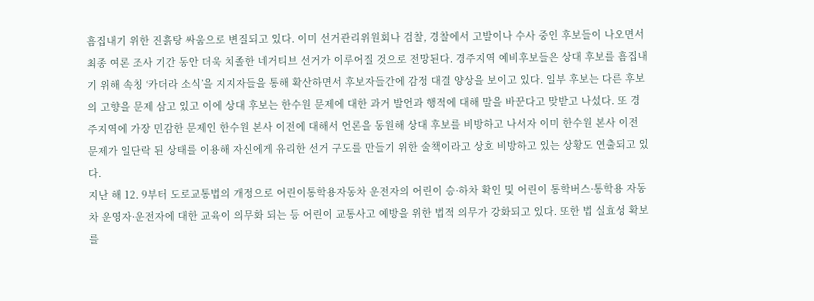흠집내기 위한 진흙탕 싸움으로 변질되고 있다. 이미 선거관리위원회나 검찰, 경찰에서 고발이나 수사 중인 후보들이 나오면서 최종 여론 조사 기간 동안 더욱 치졸한 네거티브 선거가 이루어질 것으로 전망된다. 경주지역 예비후보들은 상대 후보를 흠집내기 위해 속칭 ‘카더라 소식’을 지지자들을 통해 확산하면서 후보자들간에 감정 대결 양상을 보이고 있다. 일부 후보는 다른 후보의 고향을 문제 삼고 있고 이에 상대 후보는 한수원 문제에 대한 과거 발언과 행적에 대해 말을 바꾼다고 맞받고 나섰다. 또 경주지역에 가장 민감한 문제인 한수원 본사 이전에 대해서 언론을 동원해 상대 후보를 비방하고 나서자 이미 한수원 본사 이전 문제가 일단락 된 상태를 이용해 자신에게 유리한 선거 구도를 만들기 위한 술책이라고 상호 비방하고 있는 상황도 연출되고 있다.
지난 해 12. 9부터 도로교통법의 개정으로 어린이통학용자동차 운전자의 어린이 승·하차 확인 및 어린이 통학버스·통학용 자동차 운영자·운전자에 대한 교육이 의무화 되는 등 어린이 교통사고 예방을 위한 법적 의무가 강화되고 있다. 또한 법 실효성 확보를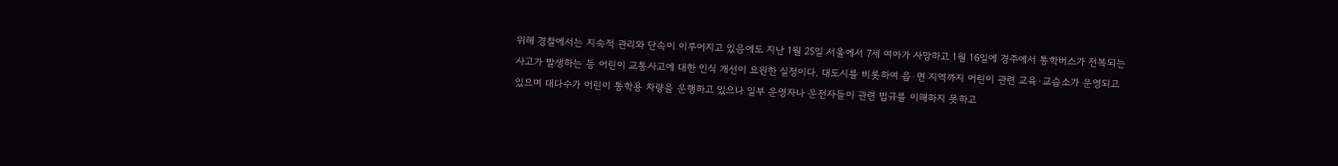위해 경찰에서는 지속적 관리와 단속이 이루어지고 있음에도 지난 1월 25일 서울에서 7세 여아가 사망하고 1월 16일에 경주에서 통학버스가 전복되는 사고가 발생하는 등 어린이 교통사고에 대한 인식 개선이 요원한 실정이다. 대도시를 비롯하여 읍·면 지역까지 어린이 관련 교육·교습소가 운영되고 있으며 대다수가 어린이 통학용 차량을 운행하고 있으나 일부 운영자나 운전자들이 관련 법규를 이해하지 못하고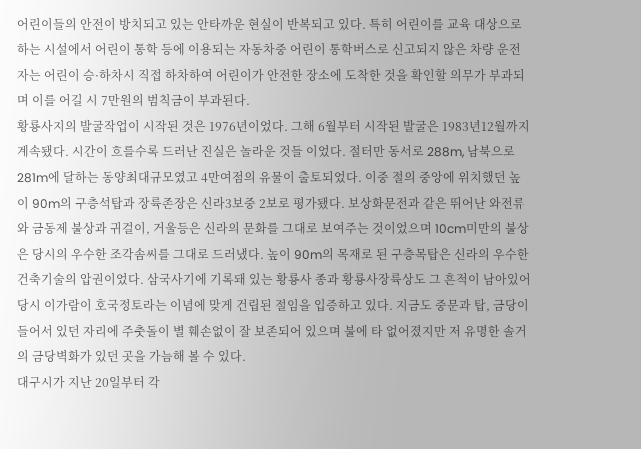어린이들의 안전이 방치되고 있는 안타까운 현실이 반복되고 있다. 특히 어린이를 교육 대상으로 하는 시설에서 어린이 통학 등에 이용되는 자동차중 어린이 통학버스로 신고되지 않은 차량 운전자는 어린이 승·하차시 직접 하차하여 어린이가 안전한 장소에 도착한 것을 확인할 의무가 부과되며 이를 어길 시 7만원의 범칙금이 부과된다.
황룡사지의 발굴작업이 시작된 것은 1976년이었다. 그해 6월부터 시작된 발굴은 1983년12월까지 계속됐다. 시간이 흐를수록 드러난 진실은 놀라운 것들 이었다. 절터만 동서로 288m, 남북으로 281m에 달하는 동양최대규모였고 4만여점의 유물이 출토되었다. 이중 절의 중앙에 위치했던 높이 90m의 구층석탑과 장륙존장은 신라3보중 2보로 평가됐다. 보상화문전과 같은 뛰어난 와전류와 금동제 불상과 귀걸이, 거울등은 신라의 문화를 그대로 보여주는 것이었으며 10cm미만의 불상은 당시의 우수한 조각솜씨를 그대로 드러냈다. 높이 90m의 목재로 된 구층목탑은 신라의 우수한 건축기술의 압권이었다. 삼국사기에 기록돼 있는 황룡사 종과 황룡사장륙상도 그 흔적이 남아있어 당시 이가람이 호국정토라는 이념에 맞게 건립된 절임을 입증하고 있다. 지금도 중문과 탑, 금당이 들어서 있던 자리에 주춧돌이 별 훼손없이 잘 보존되어 있으며 불에 타 없어졌지만 저 유명한 솔거의 금당벽화가 있던 곳을 가늠해 볼 수 있다.
대구시가 지난 20일부터 각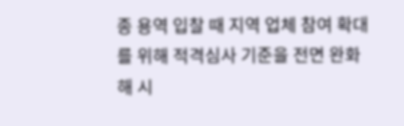종 용역 입찰 때 지역 업체 참여 확대를 위해 적격심사 기준을 전면 완화해 시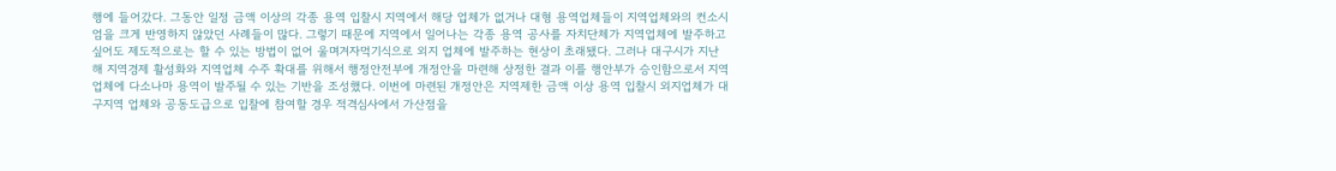행에 들어갔다. 그동안 일정 금액 이상의 각종 용역 입찰시 지역에서 해당 업체가 없거나 대형 용역업체들이 지역업체와의 컨소시엄을 크게 반영하지 않았던 사례들이 많다. 그렇기 때문에 지역에서 일어나는 각종 용역 공사를 자치단체가 지역업체에 발주하고 싶어도 제도적으로는 할 수 있는 방법이 없어 울며겨자먹기식으로 외지 업체에 발주하는 현상이 초래됐다. 그러나 대구시가 지난해 지역경제 활성화와 지역업체 수주 확대를 위해서 행정안전부에 개정안을 마련해 상정한 결과 이를 행안부가 승인함으로서 지역업체에 다소나마 용역이 발주될 수 있는 기반을 조성했다. 이번에 마련된 개정안은 지역제한 금액 이상 용역 입찰시 외지업체가 대구지역 업체와 공동도급으로 입찰에 참여할 경우 적격심사에서 가산점을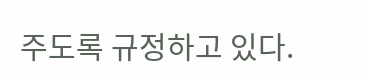주도록 규정하고 있다.